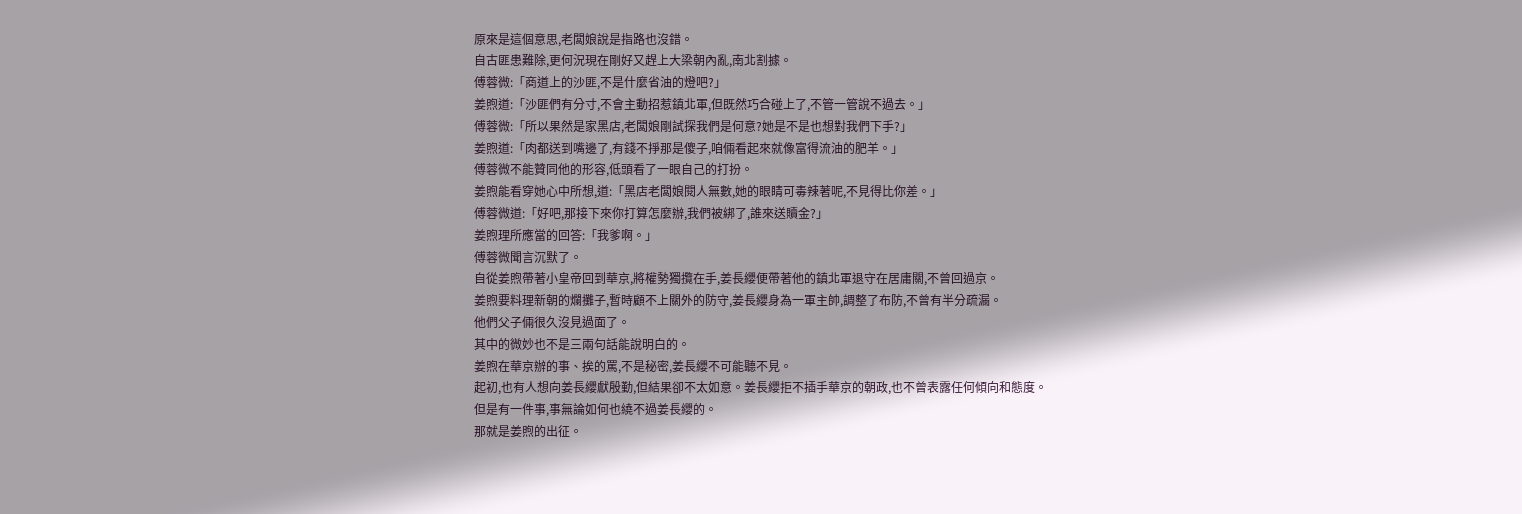原來是這個意思,老闆娘說是指路也沒錯。
自古匪患難除,更何況現在剛好又趕上大梁朝內亂,南北割據。
傅蓉微:「商道上的沙匪,不是什麼省油的燈吧?」
姜煦道:「沙匪們有分寸,不會主動招惹鎮北軍,但既然巧合碰上了,不管一管說不過去。」
傅蓉微:「所以果然是家黑店,老闆娘剛試探我們是何意?她是不是也想對我們下手?」
姜煦道:「肉都送到嘴邊了,有錢不掙那是傻子,咱倆看起來就像富得流油的肥羊。」
傅蓉微不能贊同他的形容,低頭看了一眼自己的打扮。
姜煦能看穿她心中所想,道:「黑店老闆娘閱人無數,她的眼睛可毒辣著呢,不見得比你差。」
傅蓉微道:「好吧,那接下來你打算怎麼辦,我們被綁了,誰來送贖金?」
姜煦理所應當的回答:「我爹啊。」
傅蓉微聞言沉默了。
自從姜煦帶著小皇帝回到華京,將權勢獨攬在手,姜長纓便帶著他的鎮北軍退守在居庸關,不曾回過京。
姜煦要料理新朝的爛攤子,暫時顧不上關外的防守,姜長纓身為一軍主帥,調整了布防,不曾有半分疏漏。
他們父子倆很久沒見過面了。
其中的微妙也不是三兩句話能說明白的。
姜煦在華京辦的事、挨的罵,不是秘密,姜長纓不可能聽不見。
起初,也有人想向姜長纓獻殷勤,但結果卻不太如意。姜長纓拒不插手華京的朝政,也不曾表露任何傾向和態度。
但是有一件事,事無論如何也繞不過姜長纓的。
那就是姜煦的出征。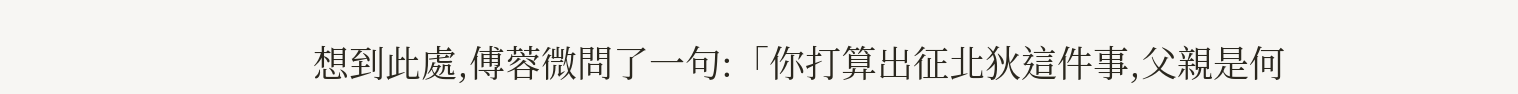想到此處,傅蓉微問了一句:「你打算出征北狄這件事,父親是何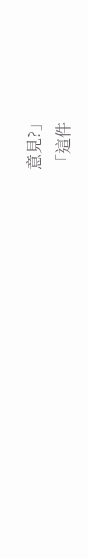意見?」
「這件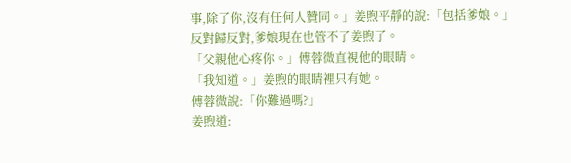事,除了你,沒有任何人贊同。」姜煦平靜的說:「包括爹娘。」
反對歸反對,爹娘現在也管不了姜煦了。
「父親他心疼你。」傅蓉微直視他的眼睛。
「我知道。」姜煦的眼睛裡只有她。
傅蓉微說:「你難過嗎?」
姜煦道: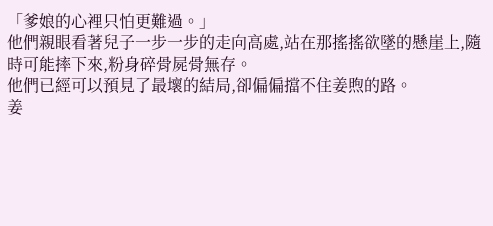「爹娘的心裡只怕更難過。」
他們親眼看著兒子一步一步的走向高處,站在那搖搖欲墜的懸崖上,隨時可能摔下來,粉身碎骨屍骨無存。
他們已經可以預見了最壞的結局,卻偏偏擋不住姜煦的路。
姜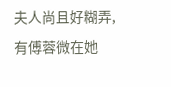夫人尚且好糊弄,有傅蓉微在她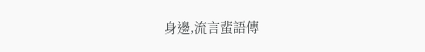身邊,流言蜚語傳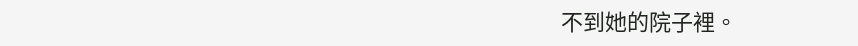不到她的院子裡。